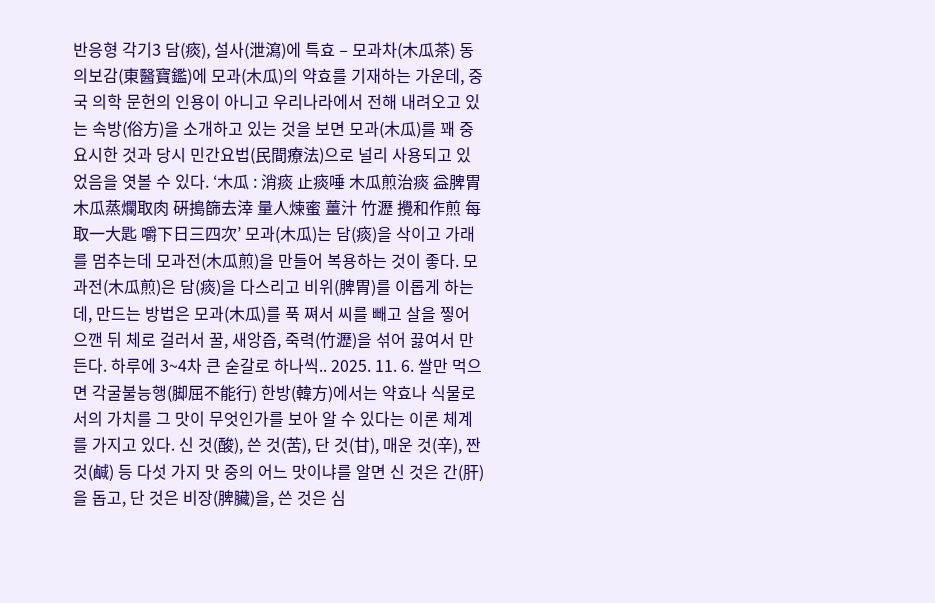반응형 각기3 담(痰), 설사(泄瀉)에 특효 – 모과차(木瓜茶) 동의보감(東醫寶鑑)에 모과(木瓜)의 약효를 기재하는 가운데, 중국 의학 문헌의 인용이 아니고 우리나라에서 전해 내려오고 있는 속방(俗方)을 소개하고 있는 것을 보면 모과(木瓜)를 꽤 중요시한 것과 당시 민간요법(民間療法)으로 널리 사용되고 있었음을 엿볼 수 있다. ‘木瓜 : 消痰 止痰唾 木瓜煎治痰 益脾胃 木瓜蒸爛取肉 硏搗篩去涬 量人煉蜜 薑汁 竹瀝 攪和作煎 每取一大匙 嚼下日三四次’ 모과(木瓜)는 담(痰)을 삭이고 가래를 멈추는데 모과전(木瓜煎)을 만들어 복용하는 것이 좋다. 모과전(木瓜煎)은 담(痰)을 다스리고 비위(脾胃)를 이롭게 하는데, 만드는 방법은 모과(木瓜)를 푹 쪄서 씨를 빼고 살을 찧어 으깬 뒤 체로 걸러서 꿀, 새앙즙, 죽력(竹瀝)을 섞어 끓여서 만든다. 하루에 3~4차 큰 숟갈로 하나씩.. 2025. 11. 6. 쌀만 먹으면 각굴불능행(脚屈不能行) 한방(韓方)에서는 약효나 식물로서의 가치를 그 맛이 무엇인가를 보아 알 수 있다는 이론 체계를 가지고 있다. 신 것(酸), 쓴 것(苦), 단 것(甘), 매운 것(辛), 짠 것(鹹) 등 다섯 가지 맛 중의 어느 맛이냐를 알면 신 것은 간(肝)을 돕고, 단 것은 비장(脾臟)을, 쓴 것은 심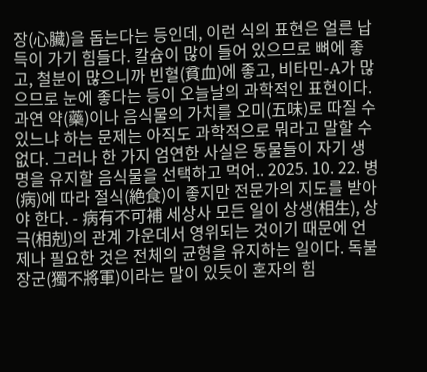장(心臟)을 돕는다는 등인데, 이런 식의 표현은 얼른 납득이 가기 힘들다. 칼슘이 많이 들어 있으므로 뼈에 좋고, 철분이 많으니까 빈혈(貧血)에 좋고, 비타민-A가 많으므로 눈에 좋다는 등이 오늘날의 과학적인 표현이다. 과연 약(藥)이나 음식물의 가치를 오미(五味)로 따질 수 있느냐 하는 문제는 아직도 과학적으로 뭐라고 말할 수 없다. 그러나 한 가지 엄연한 사실은 동물들이 자기 생명을 유지할 음식물을 선택하고 먹어.. 2025. 10. 22. 병(病)에 따라 절식(絶食)이 좋지만 전문가의 지도를 받아야 한다. - 病有不可補 세상사 모든 일이 상생(相生), 상극(相剋)의 관계 가운데서 영위되는 것이기 때문에 언제나 필요한 것은 전체의 균형을 유지하는 일이다. 독불장군(獨不將軍)이라는 말이 있듯이 혼자의 힘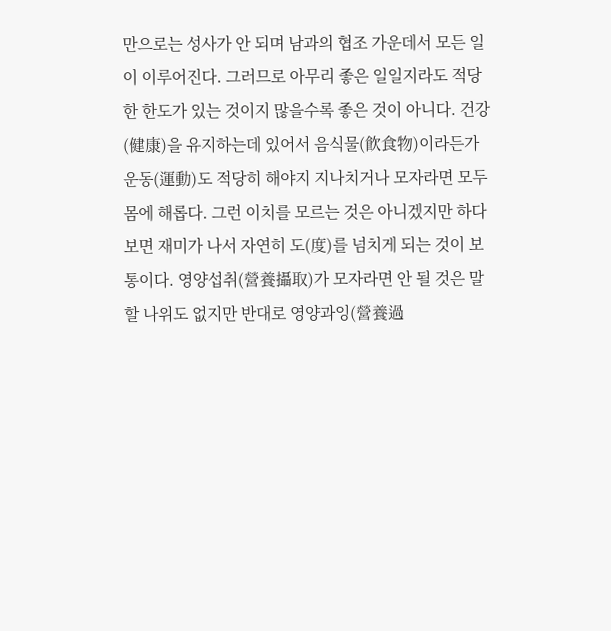만으로는 성사가 안 되며 남과의 협조 가운데서 모든 일이 이루어진다. 그러므로 아무리 좋은 일일지라도 적당한 한도가 있는 것이지 많을수록 좋은 것이 아니다. 건강(健康)을 유지하는데 있어서 음식물(飮食物)이라든가 운동(運動)도 적당히 해야지 지나치거나 모자라면 모두 몸에 해롭다. 그런 이치를 모르는 것은 아니겠지만 하다 보면 재미가 나서 자연히 도(度)를 넘치게 되는 것이 보통이다. 영양섭취(營養攝取)가 모자라면 안 될 것은 말할 나위도 없지만 반대로 영양과잉(營養過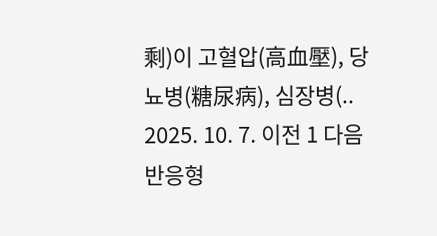剩)이 고혈압(高血壓), 당뇨병(糖尿病), 심장병(.. 2025. 10. 7. 이전 1 다음 반응형